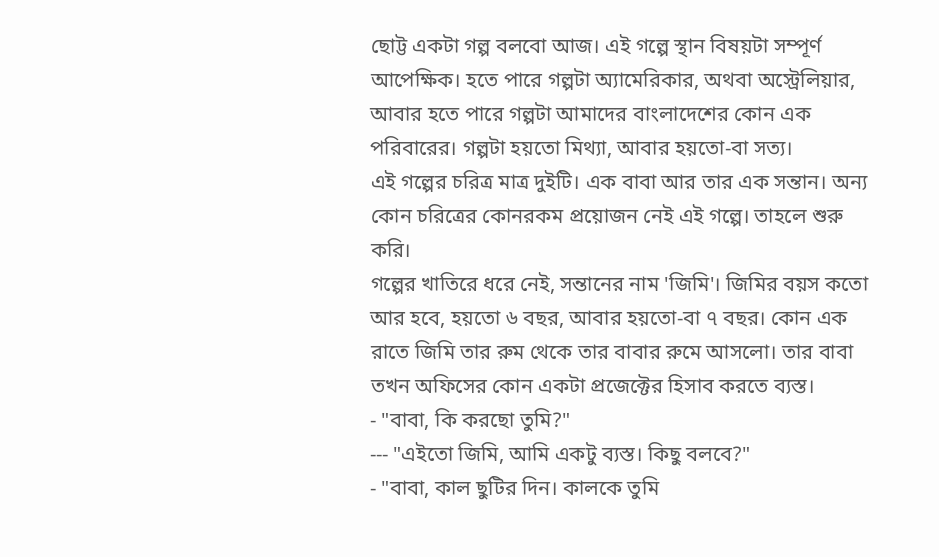ছোট্ট একটা গল্প বলবো আজ। এই গল্পে স্থান বিষয়টা সম্পূর্ণ আপেক্ষিক। হতে পারে গল্পটা অ্যামেরিকার, অথবা অস্ট্রেলিয়ার, আবার হতে পারে গল্পটা আমাদের বাংলাদেশের কোন এক পরিবারের। গল্পটা হয়তো মিথ্যা, আবার হয়তো-বা সত্য।
এই গল্পের চরিত্র মাত্র দুইটি। এক বাবা আর তার এক সন্তান। অন্য কোন চরিত্রের কোনরকম প্রয়োজন নেই এই গল্পে। তাহলে শুরু করি।
গল্পের খাতিরে ধরে নেই, সন্তানের নাম 'জিমি'। জিমির বয়স কতো আর হবে, হয়তো ৬ বছর, আবার হয়তো-বা ৭ বছর। কোন এক রাতে জিমি তার রুম থেকে তার বাবার রুমে আসলো। তার বাবা তখন অফিসের কোন একটা প্রজেক্টের হিসাব করতে ব্যস্ত।
- "বাবা, কি করছো তুমি?"
--- "এইতো জিমি, আমি একটু ব্যস্ত। কিছু বলবে?"
- "বাবা, কাল ছুটির দিন। কালকে তুমি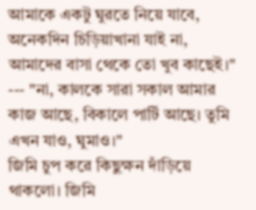আমাকে একটু ঘুরতে নিয়ে যাবে, অনেকদিন চিড়িয়াখানা যাই না, আমাদের বাসা থেকে তো খুব কাছেই।"
--- "না, কালকে সারা সকাল আমার কাজ আছে, বিকালে পার্টি আছে। তুমি এখন যাও, ঘুমাও।"
জিমি চুপ করে কিছুক্ষন দাঁড়িয়ে থাকলো। জিমি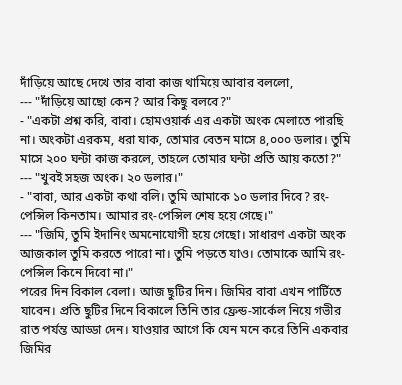দাঁড়িয়ে আছে দেখে তার বাবা কাজ থামিয়ে আবার বললো,
--- "দাঁড়িয়ে আছো কেন? আর কিছু বলবে?"
- "একটা প্রশ্ন করি, বাবা। হোমওয়ার্ক এর একটা অংক মেলাতে পারছি না। অংকটা এরকম, ধরা যাক, তোমার বেতন মাসে ৪,০০০ ডলার। তুমি মাসে ২০০ ঘন্টা কাজ করলে, তাহলে তোমার ঘন্টা প্রতি আয় কতো?"
--- "খুবই সহজ অংক। ২০ ডলার।"
- "বাবা, আর একটা কথা বলি। তুমি আমাকে ১০ ডলার দিবে? রং-পেন্সিল কিনতাম। আমার রং-পেন্সিল শেষ হয়ে গেছে।"
--- "জিমি, তুমি ইদানিং অমনোযোগী হয়ে গেছো। সাধারণ একটা অংক আজকাল তুমি করতে পারো না। তুমি পড়তে যাও। তোমাকে আমি রং-পেন্সিল কিনে দিবো না।"
পরের দিন বিকাল বেলা। আজ ছুটির দিন। জিমির বাবা এখন পার্টিতে যাবেন। প্রতি ছুটির দিনে বিকালে তিনি তার ফ্রেন্ড-সার্কেল নিয়ে গভীর রাত পর্যন্ত আড্ডা দেন। যাওয়ার আগে কি যেন মনে করে তিনি একবার জিমির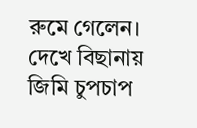রুমে গেলেন। দেখে বিছানায় জিমি চুপচাপ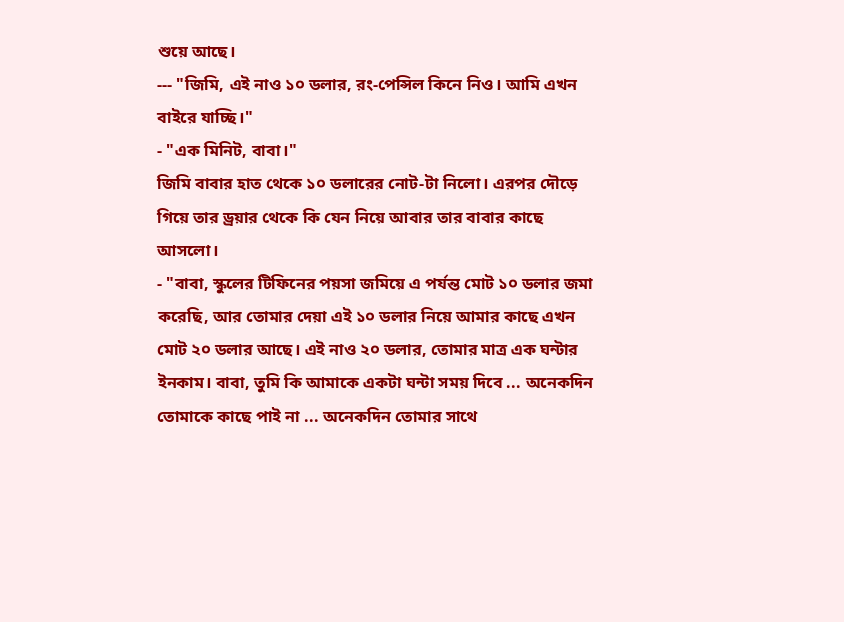শুয়ে আছে।
--- "জিমি, এই নাও ১০ ডলার, রং-পেন্সিল কিনে নিও। আমি এখন বাইরে যাচ্ছি।"
- "এক মিনিট, বাবা।"
জিমি বাবার হাত থেকে ১০ ডলারের নোট-টা নিলো। এরপর দৌড়ে গিয়ে তার ড্রয়ার থেকে কি যেন নিয়ে আবার তার বাবার কাছে আসলো।
- "বাবা, স্কুলের টিফিনের পয়সা জমিয়ে এ পর্যন্ত মোট ১০ ডলার জমা করেছি, আর তোমার দেয়া এই ১০ ডলার নিয়ে আমার কাছে এখন মোট ২০ ডলার আছে। এই নাও ২০ ডলার, তোমার মাত্র এক ঘন্টার ইনকাম। বাবা, তুমি কি আমাকে একটা ঘন্টা সময় দিবে ... অনেকদিন তোমাকে কাছে পাই না ... অনেকদিন তোমার সাথে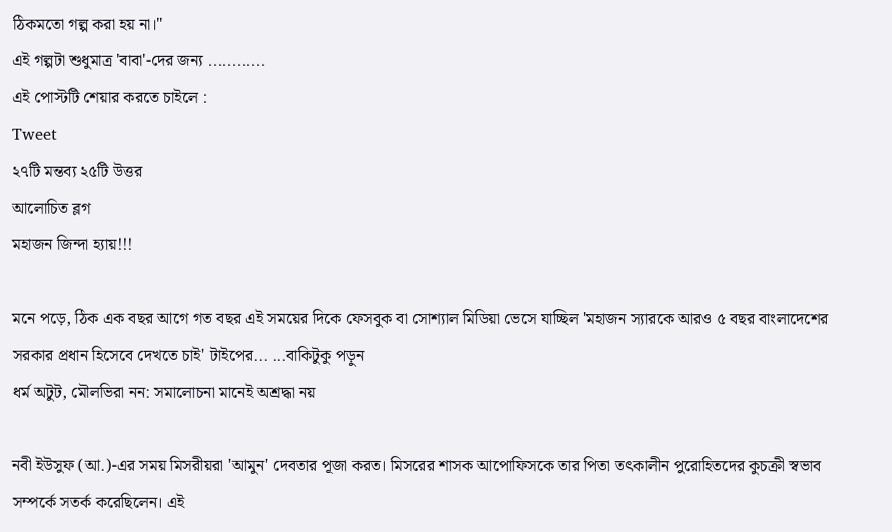ঠিকমতো গল্প করা হয় না।"
এই গল্পটা শুধুমাত্র 'বাবা'-দের জন্য ............
এই পোস্টটি শেয়ার করতে চাইলে :
Tweet
২৭টি মন্তব্য ২৫টি উত্তর
আলোচিত ব্লগ
মহাজন জিন্দা হ্যায়!!!

মনে পড়ে, ঠিক এক বছর আগে গত বছর এই সময়ের দিকে ফেসবুক বা সোশ্যাল মিডিয়া ভেসে যাচ্ছিল 'মহাজন স্যারকে আরও ৫ বছর বাংলাদেশের সরকার প্রধান হিসেবে দেখতে চাই' টাইপের... ...বাকিটুকু পড়ুন
ধর্ম অটুট, মৌলভিরা নন: সমালোচনা মানেই অশ্রদ্ধা নয়

নবী ইউসুফ (আ.)-এর সময় মিসরীয়রা 'আমুন' দেবতার পূজা করত। মিসরের শাসক আপোফিসকে তার পিতা তৎকালীন পুরোহিতদের কুচক্রী স্বভাব সম্পর্কে সতর্ক করেছিলেন। এই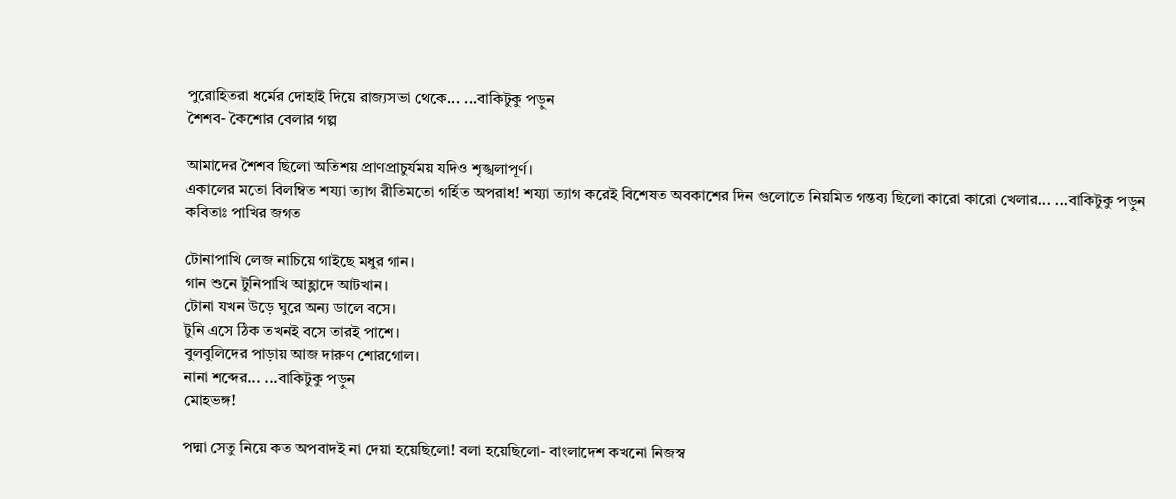পুরোহিতরা ধর্মের দোহাই দিয়ে রাজ্যসভা থেকে... ...বাকিটুকু পড়ুন
শৈশব- কৈশোর বেলার গল্প

আমাদের শৈশব ছিলো অতিশয় প্রাণপ্রাচুর্যময় যদিও শৃঙ্খলাপূর্ণ।
একালের মতো বিলম্বিত শয্যা ত্যাগ রীতিমতো গর্হিত অপরাধ! শয্যা ত্যাগ করেই বিশেষত অবকাশের দিন গুলোতে নিয়মিত গন্তব্য ছিলো কারো কারো খেলার... ...বাকিটুকু পড়ুন
কবিতাঃ পাখির জগত

টোনাপাখি লেজ নাচিয়ে গাইছে মধুর গান।
গান শুনে টুনিপাখি আহ্লাদে আটখান।
টোনা যখন উড়ে ঘুরে অন্য ডালে বসে।
টুনি এসে ঠিক তখনই বসে তারই পাশে।
বুলবুলিদের পাড়ায় আজ দারুণ শোরগোল।
নানা শব্দের... ...বাকিটুকু পড়ুন
মোহভঙ্গ!

পদ্মা সেতু নিয়ে কত অপবাদই না দেয়া হয়েছিলো! বলা হয়েছিলো- বাংলাদেশ কখনো নিজস্ব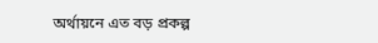অর্থায়নে এত বড় প্রকল্প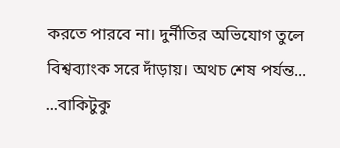করতে পারবে না। দুর্নীতির অভিযোগ তুলে বিশ্বব্যাংক সরে দাঁড়ায়। অথচ শেষ পর্যন্ত... ...বাকিটুকু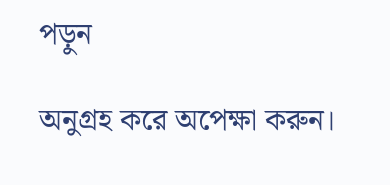পড়ুন

অনুগ্রহ করে অপেক্ষা করুন।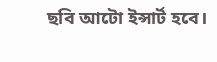ছবি আটো ইন্সার্ট হবে।